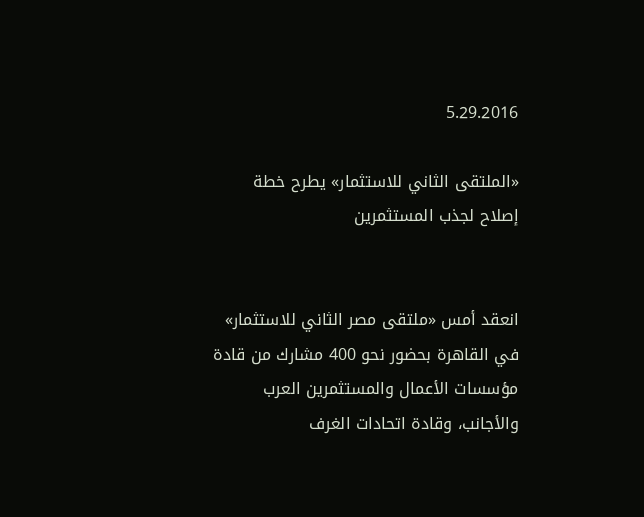5.29.2016

«الملتقى الثاني للاستثمار» يطرح خطة إصلاح لجذب المستثمرين


انعقد أمس «ملتقى مصر الثاني للاستثمار» في القاهرة بحضور نحو 400 مشارك من قادة مؤسسات الأعمال والمستثمرين العرب والأجانب، وقادة اتحادات الغرف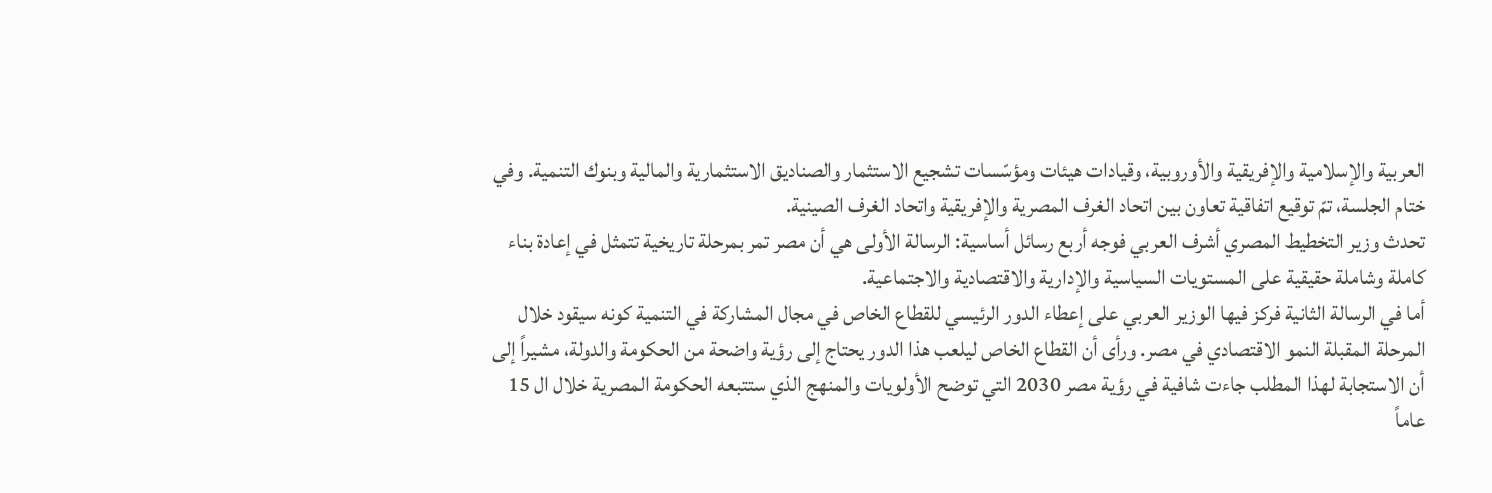العربية والإسلامية والإفريقية والأوروبية، وقيادات هيئات ومؤسّسات تشجيع الاستثمار والصناديق الاستثمارية والمالية وبنوك التنمية. وفي ختام الجلسة، تمّ توقيع اتفاقية تعاون بين اتحاد الغرف المصرية والإفريقية واتحاد الغرف الصينية.
تحدث وزير التخطيط المصري أشرف العربي فوجه أربع رسائل أساسية: الرسالة الأولى هي أن مصر تمر بمرحلة تاريخية تتمثل في إعادة بناء كاملة وشاملة حقيقية على المستويات السياسية والإدارية والاقتصادية والاجتماعية.
أما في الرسالة الثانية فركز فيها الوزير العربي على إعطاء الدور الرئيسي للقطاع الخاص في مجال المشاركة في التنمية كونه سيقود خلال المرحلة المقبلة النمو الاقتصادي في مصر. ورأى أن القطاع الخاص ليلعب هذا الدور يحتاج إلى رؤية واضحة من الحكومة والدولة، مشيراً إلى أن الاستجابة لهذا المطلب جاءت شافية في رؤية مصر 2030 التي توضح الأولويات والمنهج الذي ستتبعه الحكومة المصرية خلال ال 15 عاماً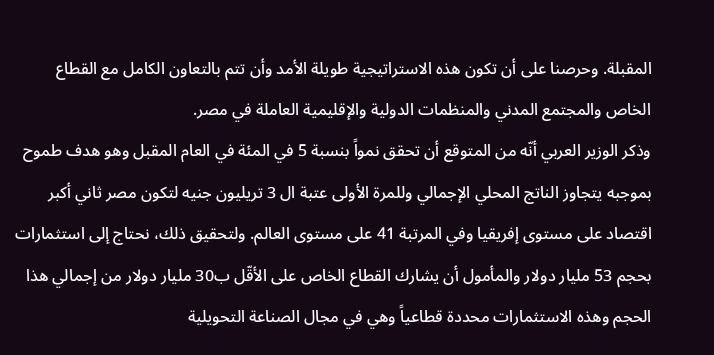المقبلة. وحرصنا على أن تكون هذه الاستراتيجية طويلة الأمد وأن تتم بالتعاون الكامل مع القطاع الخاص والمجتمع المدني والمنظمات الدولية والإقليمية العاملة في مصر.
وذكر الوزير العربي أنّه من المتوقع أن تحقق نمواً بنسبة 5 في المئة في العام المقبل وهو هدف طموح بموجبه يتجاوز الناتج المحلي الإجمالي وللمرة الأولى عتبة ال 3 تريليون جنيه لتكون مصر ثاني أكبر اقتصاد على مستوى إفريقيا وفي المرتبة 41 على مستوى العالم. ولتحقيق ذلك، نحتاج إلى استثمارات بحجم 53 مليار دولار والمأمول أن يشارك القطاع الخاص على الأقّل ب30 مليار دولار من إجمالي هذا الحجم وهذه الاستثمارات محددة قطاعياً وهي في مجال الصناعة التحويلية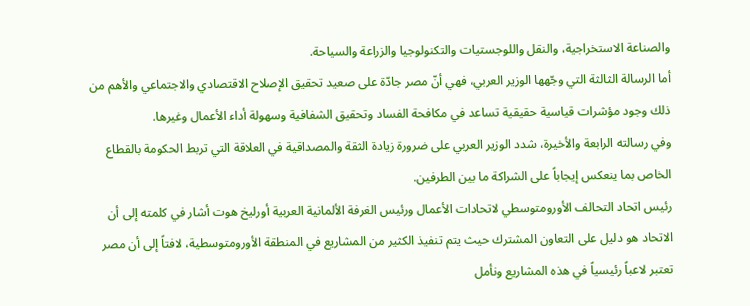والصناعة الاستخراجية، والنقل واللوجستيات والتكنولوجيا والزراعة والسياحة.
أما الرسالة الثالثة التي وجّهها الوزير العربي، فهي أنّ مصر جادّة على صعيد تحقيق الإصلاح الاقتصادي والاجتماعي والأهم من ذلك وجود مؤشرات قياسية حقيقية تساعد في مكافحة الفساد وتحقيق الشفافية وسهولة أداء الأعمال وغيرها.
وفي رسالته الرابعة والأخيرة، شدد الوزير العربي على ضرورة زيادة الثقة والمصداقية في العلاقة التي تربط الحكومة بالقطاع الخاص بما ينعكس إيجاباً على الشراكة ما بين الطرفين.
رئيس اتحاد التحالف الأورومتوسطي لاتحادات الأعمال ورئيس الغرفة الألمانية العربية أورليخ هوت أشار في كلمته إلى أن الاتحاد هو دليل على التعاون المشترك حيث يتم تنفيذ الكثير من المشاريع في المنطقة الأورومتوسطية، لافتاً إلى أن مصر تعتبر لاعباً رئيسياً في هذه المشاريع ونأمل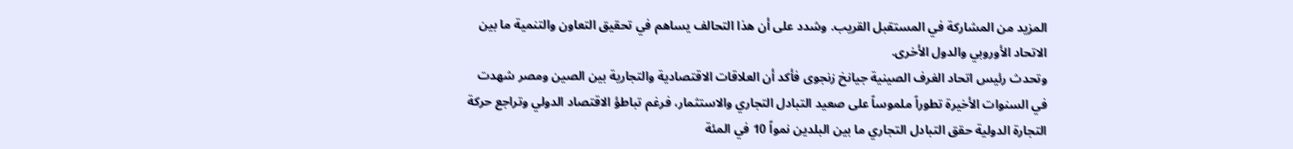المزيد من المشاركة في المستقبل القريب. وشدد على أن هذا التحالف يساهم في تحقيق التعاون والتنمية ما بين الاتحاد الأوروبي والدول الأخرى.
وتحدث رئيس اتحاد الغرف الصينية جيانخ زنجوى فأكد أن العلاقات الاقتصادية والتجارية بين الصين ومصر شهدت في السنوات الأخيرة تطوراً ملموساً على صعيد التبادل التجاري والاستثمار، فرغم تباطؤ الاقتصاد الدولي وتراجع حركة التجارة الدولية حقق التبادل التجاري ما بين البلدين نمواً 10 في المئة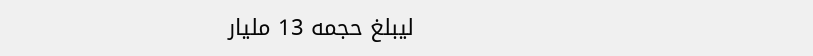ليبلغ حجمه 13 مليار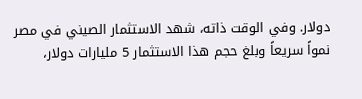دولار. وفي الوقت ذاته، شهد الاستثمار الصيني في مصر نمواً سريعاً وبلغ حجم هذا الاستثمار 5 مليارات دولار،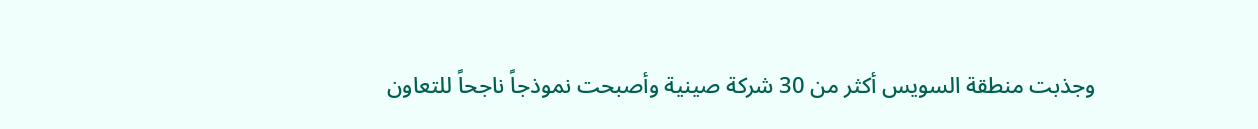وجذبت منطقة السويس أكثر من 30 شركة صينية وأصبحت نموذجاً ناجحاً للتعاون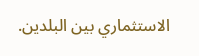الاستثماري بين البلدين.